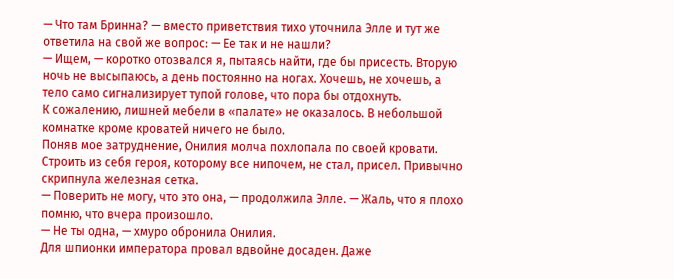— Что там Бринна? — вместо приветствия тихо уточнила Элле и тут же ответила на свой же вопрос: — Ее так и не нашли?
— Ищем, — коротко отозвался я, пытаясь найти, где бы присесть. Вторую ночь не высыпаюсь, а день постоянно на ногах. Хочешь, не хочешь, а тело само сигнализирует тупой голове, что пора бы отдохнуть.
К сожалению, лишней мебели в «палате» не оказалось. В небольшой комнатке кроме кроватей ничего не было.
Поняв мое затруднение, Онилия молча похлопала по своей кровати. Строить из себя героя, которому все нипочем, не стал, присел. Привычно скрипнула железная сетка.
— Поверить не могу, что это она, — продолжила Элле. — Жаль, что я плохо помню, что вчера произошло.
— Не ты одна, — хмуро обронила Онилия.
Для шпионки императора провал вдвойне досаден. Даже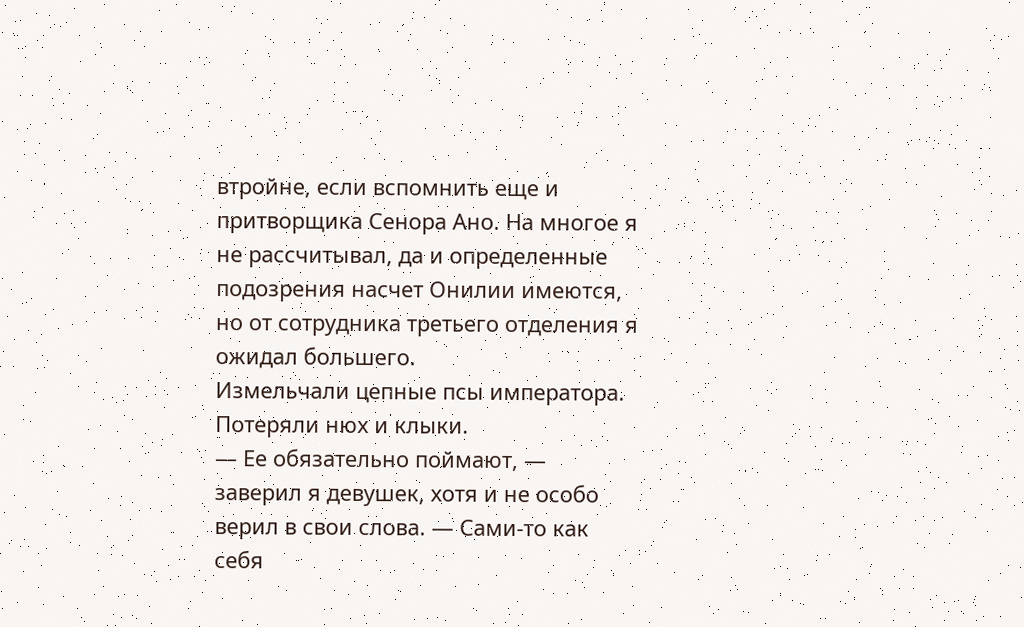втройне, если вспомнить еще и притворщика Сенора Ано. На многое я не рассчитывал, да и определенные подозрения насчет Онилии имеются, но от сотрудника третьего отделения я ожидал большего.
Измельчали цепные псы императора. Потеряли нюх и клыки.
— Ее обязательно поймают, — заверил я девушек, хотя и не особо верил в свои слова. — Сами-то как себя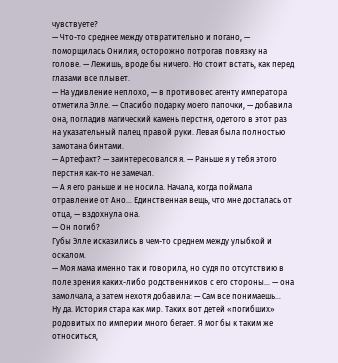чувствуете?
— Что-то среднее между отвратительно и погано, — поморщилась Онилия, осторожно потрогав повязку на голове. — Лежишь, вроде бы ничего. Но стоит встать, как перед глазами все плывет.
— На удивление неплохо, — в противовес агенту императора отметила Элле. — Спасибо подарку моего папочки, — добавила она, погладив магический камень перстня, одетого в этот раз на указательный палец правой руки. Левая была полностью замотана бинтами.
— Артефакт? — заинтересовался я. — Раньше я у тебя этого перстня как-то не замечал.
— А я его раньше и не носила. Начала, когда поймала отравление от Ано… Единственная вещь, что мне досталась от отца, — вздохнула она.
— Он погиб?
Губы Элле исказились в чем-то среднем между улыбкой и оскалом.
— Моя мама именно так и говорила, но судя по отсутствию в поле зрения каких-либо родственников с его стороны… — она замолчала, а затем нехотя добавила: — Сам все понимаешь…
Ну да. История стара как мир. Таких вот детей «погибших» родовитых по империи много бегает. Я мог бы к таким же относиться,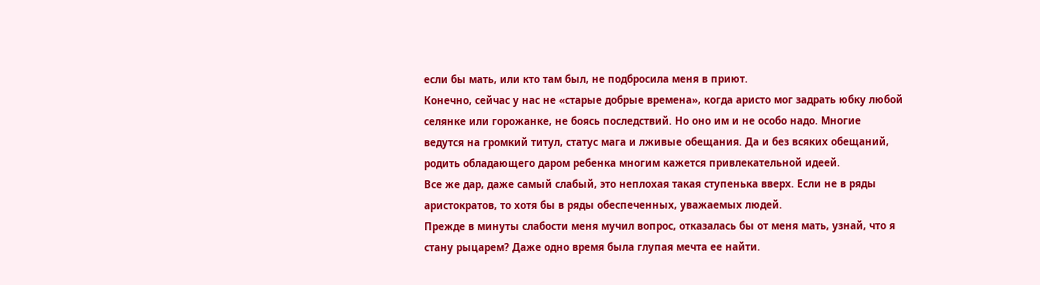если бы мать, или кто там был, не подбросила меня в приют.
Конечно, сейчас у нас не «старые добрые времена», когда аристо мог задрать юбку любой селянке или горожанке, не боясь последствий. Но оно им и не особо надо. Многие ведутся на громкий титул, статус мага и лживые обещания. Да и без всяких обещаний, родить обладающего даром ребенка многим кажется привлекательной идеей.
Все же дар, даже самый слабый, это неплохая такая ступенька вверх. Если не в ряды аристократов, то хотя бы в ряды обеспеченных, уважаемых людей.
Прежде в минуты слабости меня мучил вопрос, отказалась бы от меня мать, узнай, что я стану рыцарем? Даже одно время была глупая мечта ее найти.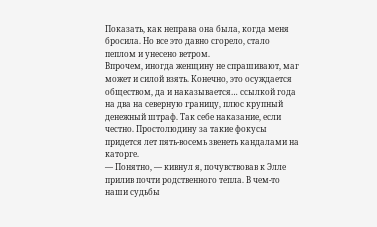Показать, как неправа она была, когда меня бросила. Но все это давно сгорело, стало пеплом и унесено ветром.
Впрочем, иногда женщину не спрашивают, маг может и силой взять. Конечно, это осуждается обществом, да и наказывается… ссылкой года на два на северную границу, плюс крупный денежный штраф. Так себе наказание, если честно. Простолюдину за такие фокусы придется лет пять-восемь звенеть кандалами на каторге.
— Понятно, — кивнул я, почувствовав к Элле прилив почти родственного тепла. В чем-то наши судьбы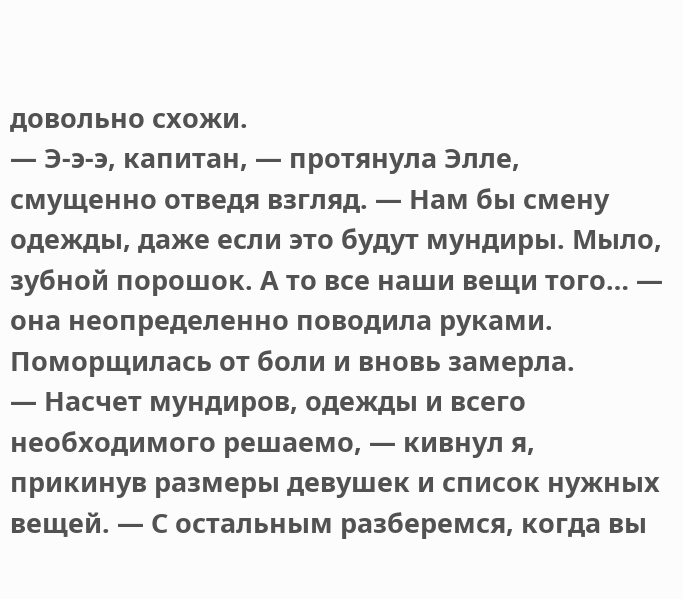довольно схожи.
— Э-э-э, капитан, — протянула Элле, смущенно отведя взгляд. — Нам бы смену одежды, даже если это будут мундиры. Мыло, зубной порошок. А то все наши вещи того… — она неопределенно поводила руками. Поморщилась от боли и вновь замерла.
— Насчет мундиров, одежды и всего необходимого решаемо, — кивнул я, прикинув размеры девушек и список нужных вещей. — С остальным разберемся, когда вы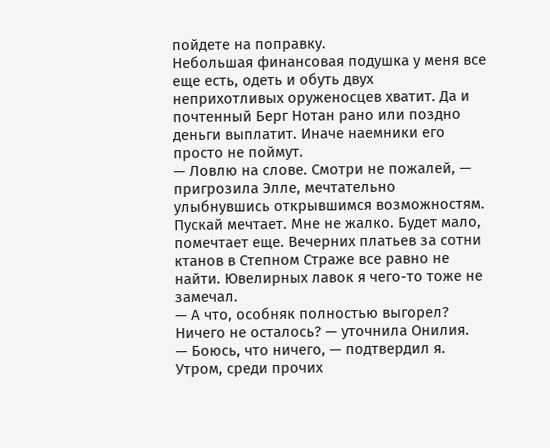пойдете на поправку.
Небольшая финансовая подушка у меня все еще есть, одеть и обуть двух неприхотливых оруженосцев хватит. Да и почтенный Берг Нотан рано или поздно деньги выплатит. Иначе наемники его просто не поймут.
— Ловлю на слове. Смотри не пожалей, — пригрозила Элле, мечтательно улыбнувшись открывшимся возможностям.
Пускай мечтает. Мне не жалко. Будет мало, помечтает еще. Вечерних платьев за сотни ктанов в Степном Страже все равно не найти. Ювелирных лавок я чего-то тоже не замечал.
— А что, особняк полностью выгорел? Ничего не осталось? — уточнила Онилия.
— Боюсь, что ничего, — подтвердил я.
Утром, среди прочих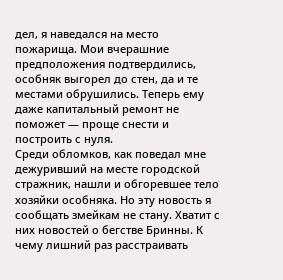дел, я наведался на место пожарища. Мои вчерашние предположения подтвердились, особняк выгорел до стен, да и те местами обрушились. Теперь ему даже капитальный ремонт не поможет — проще снести и построить с нуля.
Среди обломков, как поведал мне дежуривший на месте городской стражник, нашли и обгоревшее тело хозяйки особняка. Но эту новость я сообщать змейкам не стану. Хватит с них новостей о бегстве Бринны. К чему лишний раз расстраивать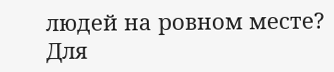людей на ровном месте? Для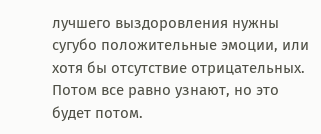лучшего выздоровления нужны сугубо положительные эмоции, или хотя бы отсутствие отрицательных. Потом все равно узнают, но это будет потом.